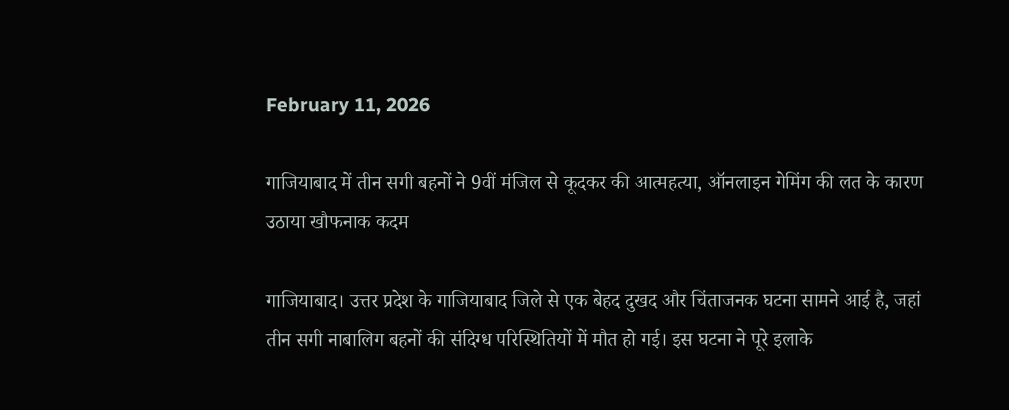February 11, 2026

गाजियाबाद में तीन सगी बहनों ने 9वीं मंजिल से कूदकर की आत्महत्या, ऑनलाइन गेमिंग की लत के कारण उठाया खौफनाक कदम

गाजियाबाद। उत्तर प्रदेश के गाजियाबाद जिले से एक बेहद दुखद और चिंताजनक घटना सामने आई है, जहां तीन सगी नाबालिग बहनों की संदिग्ध परिस्थितियों में मौत हो गई। इस घटना ने पूरे इलाके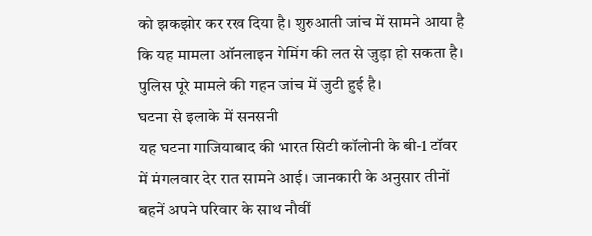को झकझोर कर रख दिया है। शुरुआती जांच में सामने आया है कि यह मामला ऑनलाइन गेमिंग की लत से जुड़ा हो सकता है। पुलिस पूरे मामले की गहन जांच में जुटी हुई है।
घटना से इलाके में सनसनी
यह घटना गाजियाबाद की भारत सिटी कॉलोनी के बी-1 टॉवर में मंगलवार देर रात सामने आई। जानकारी के अनुसार तीनों बहनें अपने परिवार के साथ नौवीं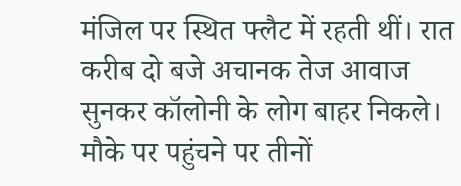मंजिल पर स्थित फ्लैट में रहती थीं। रात करीब दो बजे अचानक तेज आवाज सुनकर कॉलोनी के लोग बाहर निकले। मौके पर पहुंचने पर तीनों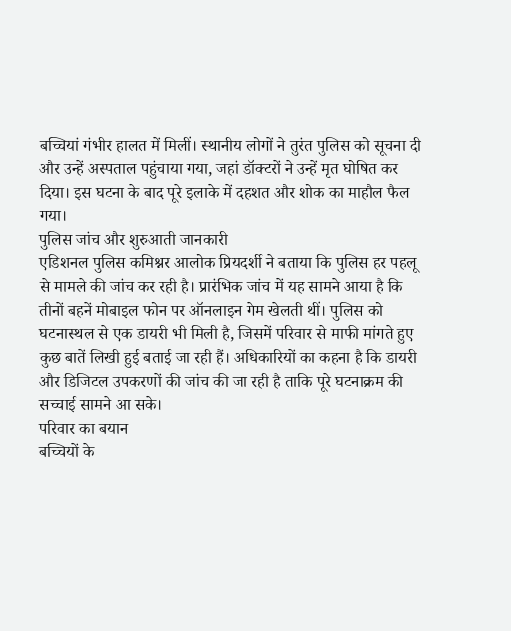बच्चियां गंभीर हालत में मिलीं। स्थानीय लोगों ने तुरंत पुलिस को सूचना दी और उन्हें अस्पताल पहुंचाया गया, जहां डॉक्टरों ने उन्हें मृत घोषित कर दिया। इस घटना के बाद पूरे इलाके में दहशत और शोक का माहौल फैल गया।
पुलिस जांच और शुरुआती जानकारी
एडिशनल पुलिस कमिश्नर आलोक प्रियदर्शी ने बताया कि पुलिस हर पहलू से मामले की जांच कर रही है। प्रारंभिक जांच में यह सामने आया है कि तीनों बहनें मोबाइल फोन पर ऑनलाइन गेम खेलती थीं। पुलिस को घटनास्थल से एक डायरी भी मिली है, जिसमें परिवार से माफी मांगते हुए कुछ बातें लिखी हुई बताई जा रही हैं। अधिकारियों का कहना है कि डायरी और डिजिटल उपकरणों की जांच की जा रही है ताकि पूरे घटनाक्रम की सच्चाई सामने आ सके।
परिवार का बयान
बच्चियों के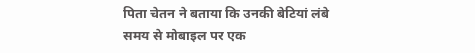पिता चेतन ने बताया कि उनकी बेटियां लंबे समय से मोबाइल पर एक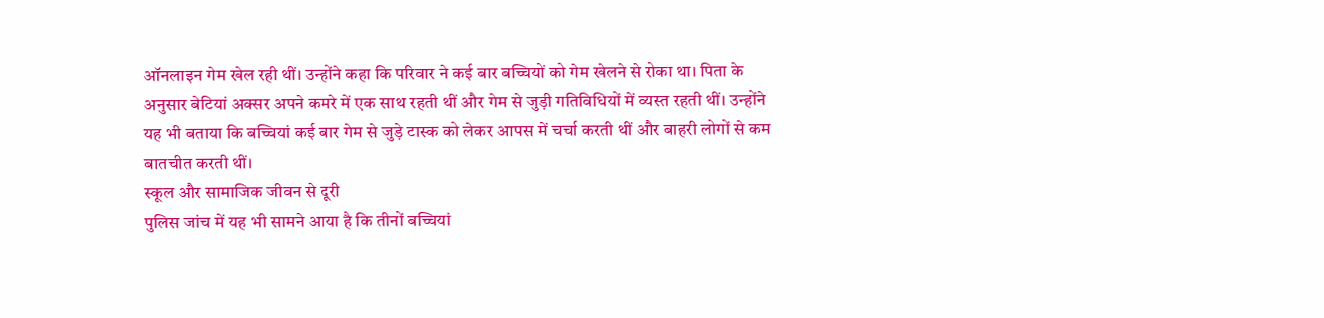ऑनलाइन गेम खेल रही थीं। उन्होंने कहा कि परिवार ने कई बार बच्चियों को गेम खेलने से रोका था। पिता के अनुसार बेटियां अक्सर अपने कमरे में एक साथ रहती थीं और गेम से जुड़ी गतिविधियों में व्यस्त रहती थीं। उन्होंने यह भी बताया कि बच्चियां कई बार गेम से जुड़े टास्क को लेकर आपस में चर्चा करती थीं और बाहरी लोगों से कम बातचीत करती थीं।
स्कूल और सामाजिक जीवन से दूरी
पुलिस जांच में यह भी सामने आया है कि तीनों बच्चियां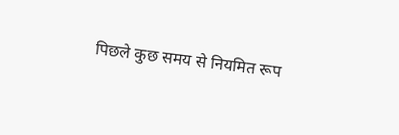पिछले कुछ समय से नियमित रूप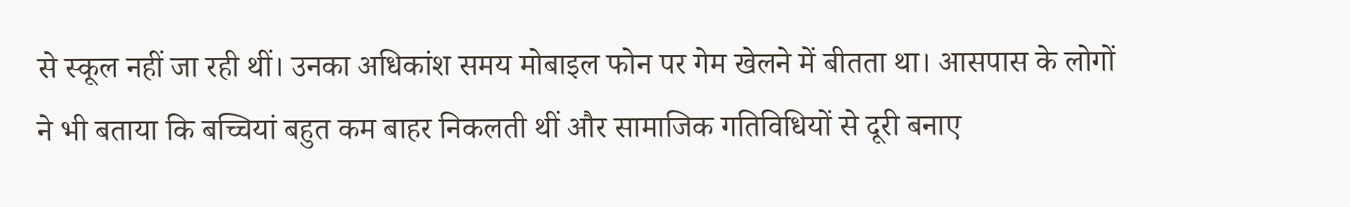से स्कूल नहीं जा रही थीं। उनका अधिकांश समय मोबाइल फोन पर गेम खेलने में बीतता था। आसपास के लोगों ने भी बताया कि बच्चियां बहुत कम बाहर निकलती थीं और सामाजिक गतिविधियों से दूरी बनाए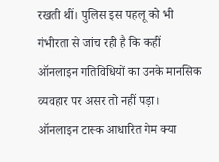रखती थीं। पुलिस इस पहलू को भी गंभीरता से जांच रही है कि कहीं ऑनलाइन गतिविधियों का उनके मानसिक व्यवहार पर असर तो नहीं पड़ा।
ऑनलाइन टास्क आधारित गेम क्या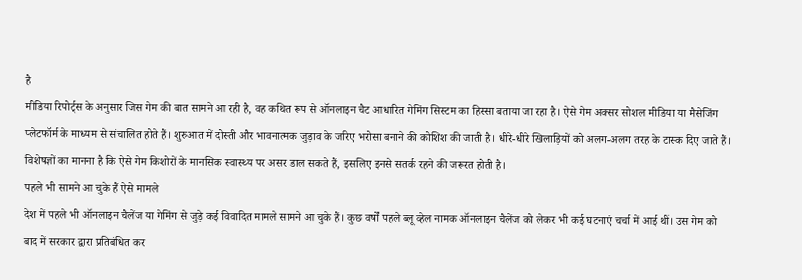है
मीडिया रिपोर्ट्स के अनुसार जिस गेम की बात सामने आ रही है, वह कथित रूप से ऑनलाइन चैट आधारित गेमिंग सिस्टम का हिस्सा बताया जा रहा है। ऐसे गेम अक्सर सोशल मीडिया या मैसेजिंग प्लेटफॉर्म के माध्यम से संचालित होते हैं। शुरुआत में दोस्ती और भावनात्मक जुड़ाव के जरिए भरोसा बनाने की कोशिश की जाती है। धीरे-धीरे खिलाड़ियों को अलग-अलग तरह के टास्क दिए जाते हैं। विशेषज्ञों का मानना है कि ऐसे गेम किशोरों के मानसिक स्वास्थ्य पर असर डाल सकते हैं, इसलिए इनसे सतर्क रहने की जरूरत होती है।
पहले भी सामने आ चुके हैं ऐसे मामले
देश में पहले भी ऑनलाइन चैलेंज या गेमिंग से जुड़े कई विवादित मामले सामने आ चुके हैं। कुछ वर्षों पहले ब्लू व्हेल नामक ऑनलाइन चैलेंज को लेकर भी कई घटनाएं चर्चा में आई थीं। उस गेम को बाद में सरकार द्वारा प्रतिबंधित कर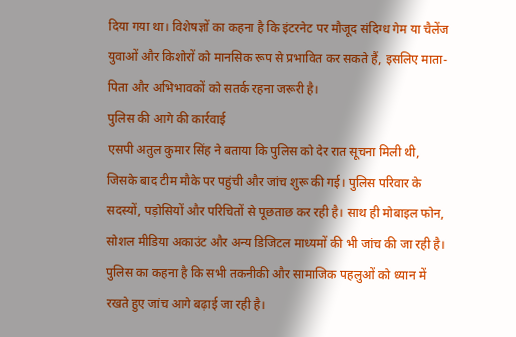दिया गया था। विशेषज्ञों का कहना है कि इंटरनेट पर मौजूद संदिग्ध गेम या चैलेंज युवाओं और किशोरों को मानसिक रूप से प्रभावित कर सकते हैं, इसलिए माता-पिता और अभिभावकों को सतर्क रहना जरूरी है।
पुलिस की आगे की कार्रवाई
एसपी अतुल कुमार सिंह ने बताया कि पुलिस को देर रात सूचना मिली थी, जिसके बाद टीम मौके पर पहुंची और जांच शुरू की गई। पुलिस परिवार के सदस्यों, पड़ोसियों और परिचितों से पूछताछ कर रही है। साथ ही मोबाइल फोन, सोशल मीडिया अकाउंट और अन्य डिजिटल माध्यमों की भी जांच की जा रही है। पुलिस का कहना है कि सभी तकनीकी और सामाजिक पहलुओं को ध्यान में रखते हुए जांच आगे बढ़ाई जा रही है।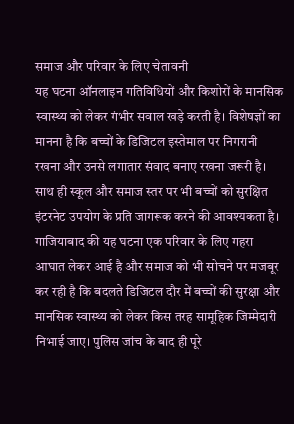समाज और परिवार के लिए चेतावनी
यह घटना ऑनलाइन गतिविधियों और किशोरों के मानसिक स्वास्थ्य को लेकर गंभीर सवाल खड़े करती है। विशेषज्ञों का मानना है कि बच्चों के डिजिटल इस्तेमाल पर निगरानी रखना और उनसे लगातार संवाद बनाए रखना जरूरी है। साथ ही स्कूल और समाज स्तर पर भी बच्चों को सुरक्षित इंटरनेट उपयोग के प्रति जागरूक करने की आवश्यकता है। गाजियाबाद की यह घटना एक परिवार के लिए गहरा आघात लेकर आई है और समाज को भी सोचने पर मजबूर कर रही है कि बदलते डिजिटल दौर में बच्चों की सुरक्षा और मानसिक स्वास्थ्य को लेकर किस तरह सामूहिक जिम्मेदारी निभाई जाए। पुलिस जांच के बाद ही पूरे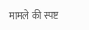मामले की स्पष्ट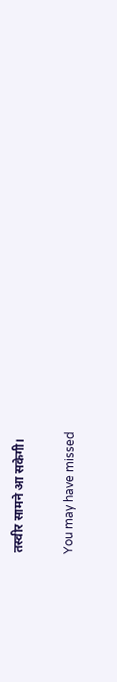तस्वीर सामने आ सकेगी।

You may have missed